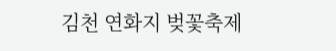김천 연화지 벚꽃축제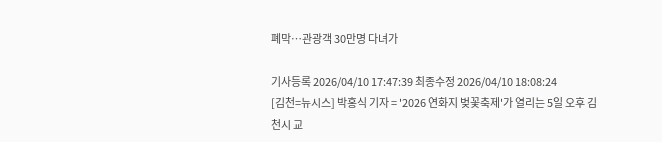폐막…관광객 30만명 다녀가

기사등록 2026/04/10 17:47:39 최종수정 2026/04/10 18:08:24
[김천=뉴시스] 박홍식 기자 = '2026 연화지 벚꽃축제'가 열리는 5일 오후 김천시 교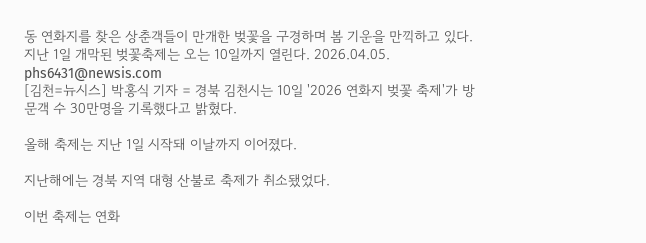동 연화지를 찾은 상춘객들이 만개한 벚꽃을 구경하며 봄 기운을 만끽하고 있다. 지난 1일 개막된 벚꽃축제는 오는 10일까지 열린다. 2026.04.05. phs6431@newsis.com
[김천=뉴시스] 박홍식 기자 = 경북 김천시는 10일 '2026 연화지 벚꽃 축제'가 방문객 수 30만명을 기록했다고 밝혔다.

올해 축제는 지난 1일 시작돼 이날까지 이어졌다.

지난해에는 경북 지역 대형 산불로 축제가 취소됐었다.

이번 축제는 연화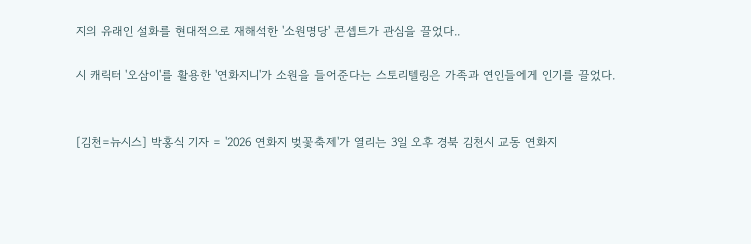지의 유래인 설화를 현대적으로 재해석한 '소원명당' 콘셉트가 관심을 끌었다..

시 캐릭터 '오삼이'를 활용한 '연화지니'가 소원을 들어준다는 스토리텔링은 가족과 연인들에게 인기를 끌었다.


[김천=뉴시스] 박홍식 기자 = '2026 연화지 벚꽃축제'가 열리는 3일 오후 경북 김천시 교동 연화지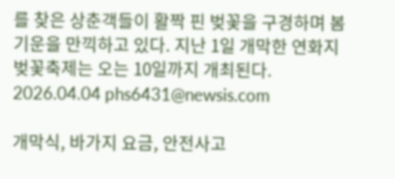를 찾은 상춘객들이 활짝 핀 벚꽃을 구경하며 봄 기운을 만끽하고 있다. 지난 1일 개막한 연화지 벚꽃축제는 오는 10일까지 개최된다. 2026.04.04 phs6431@newsis.com

개막식, 바가지 요금, 안전사고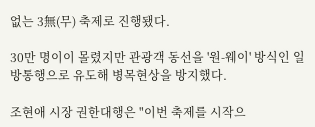없는 3無(무) 축제로 진행됐다.

30만 명이이 몰렸지만 관광객 동선을 '원-웨이' 방식인 일방통행으로 유도해 병목현상을 방지했다.

조현애 시장 권한대행은 "이번 축제를 시작으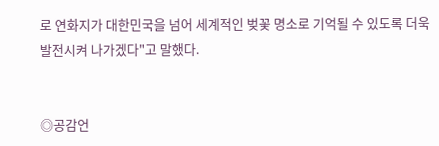로 연화지가 대한민국을 넘어 세계적인 벚꽃 명소로 기억될 수 있도록 더욱 발전시켜 나가겠다"고 말했다.


◎공감언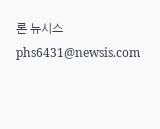론 뉴시스 phs6431@newsis.com